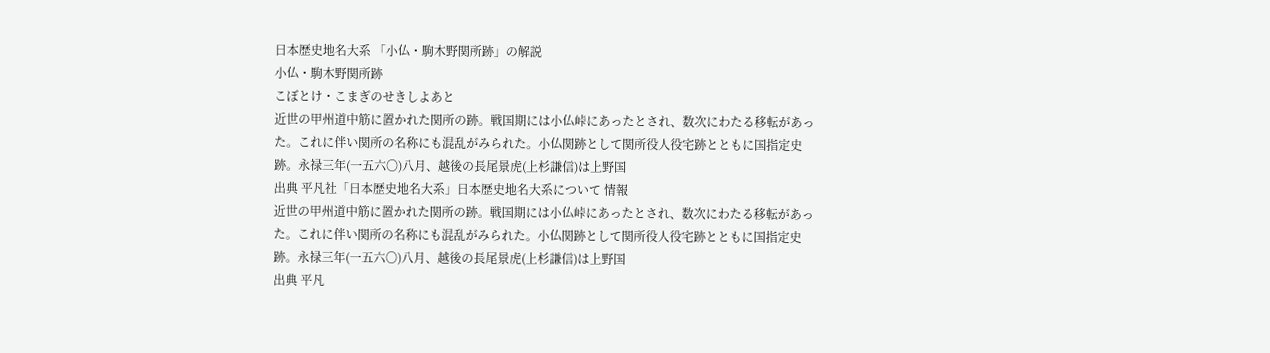日本歴史地名大系 「小仏・駒木野関所跡」の解説
小仏・駒木野関所跡
こぼとけ・こまぎのせきしよあと
近世の甲州道中筋に置かれた関所の跡。戦国期には小仏峠にあったとされ、数次にわたる移転があった。これに伴い関所の名称にも混乱がみられた。小仏関跡として関所役人役宅跡とともに国指定史跡。永禄三年(一五六〇)八月、越後の長尾景虎(上杉謙信)は上野国
出典 平凡社「日本歴史地名大系」日本歴史地名大系について 情報
近世の甲州道中筋に置かれた関所の跡。戦国期には小仏峠にあったとされ、数次にわたる移転があった。これに伴い関所の名称にも混乱がみられた。小仏関跡として関所役人役宅跡とともに国指定史跡。永禄三年(一五六〇)八月、越後の長尾景虎(上杉謙信)は上野国
出典 平凡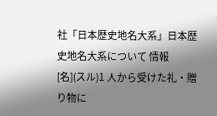社「日本歴史地名大系」日本歴史地名大系について 情報
[名](スル)1 人から受けた礼・贈り物に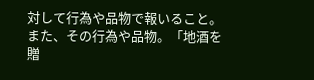対して行為や品物で報いること。また、その行為や品物。「地酒を贈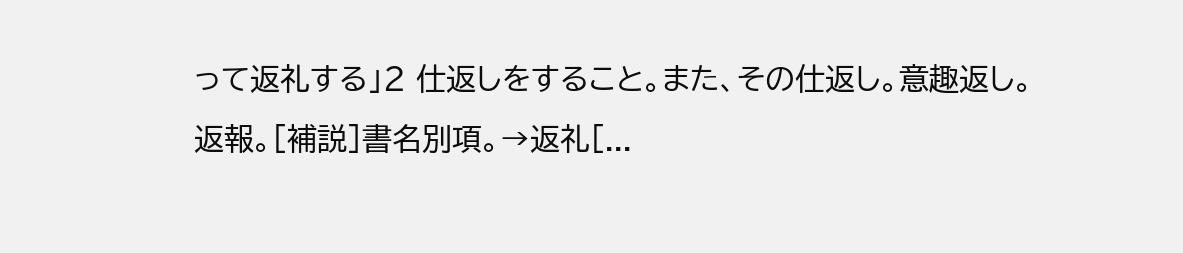って返礼する」2 仕返しをすること。また、その仕返し。意趣返し。返報。[補説]書名別項。→返礼[...